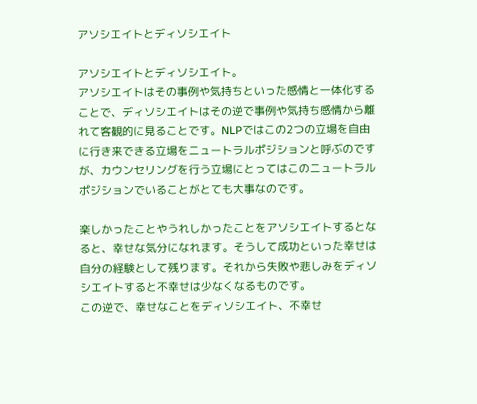アソシエイトとディソシエイト

アソシエイトとディソシエイト。
アソシエイトはその事例や気持ちといった感情と一体化することで、ディソシエイトはその逆で事例や気持ち感情から離れて客観的に見ることです。NLPではこの2つの立場を自由に行き来できる立場をニュートラルポジションと呼ぶのですが、カウンセリングを行う立場にとってはこのニュートラルポジションでいることがとても大事なのです。

楽しかったことやうれしかったことをアソシエイトするとなると、幸せな気分になれます。そうして成功といった幸せは自分の経験として残ります。それから失敗や悲しみをディソシエイトすると不幸せは少なくなるものです。
この逆で、幸せなことをディソシエイト、不幸せ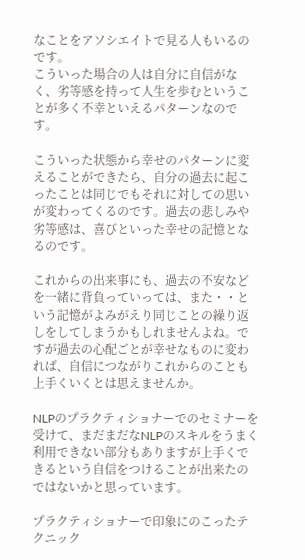なことをアソシエイトで見る人もいるのです。
こういった場合の人は自分に自信がなく、劣等感を持って人生を歩むということが多く不幸といえるパターンなのです。

こういった状態から幸せのパターンに変えることができたら、自分の過去に起こったことは同じでもそれに対しての思いが変わってくるのです。過去の悲しみや劣等感は、喜びといった幸せの記憶となるのです。

これからの出来事にも、過去の不安などを一緒に背負っていっては、また・・という記憶がよみがえり同じことの繰り返しをしてしまうかもしれませんよね。ですが過去の心配ごとが幸せなものに変われば、自信につながりこれからのことも上手くいくとは思えませんか。

NLPのプラクティショナーでのセミナーを受けて、まだまだなNLPのスキルをうまく利用できない部分もありますが上手くできるという自信をつけることが出来たのではないかと思っています。

プラクティショナーで印象にのこったテクニック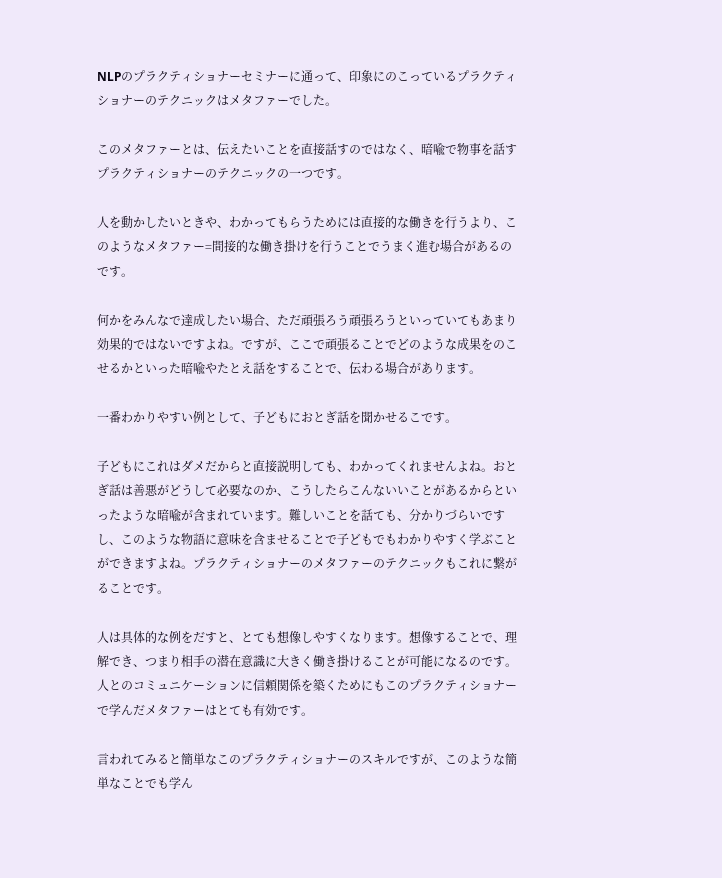NLPのプラクティショナーセミナーに通って、印象にのこっているプラクティショナーのテクニックはメタファーでした。

このメタファーとは、伝えたいことを直接話すのではなく、暗喩で物事を話すプラクティショナーのテクニックの一つです。

人を動かしたいときや、わかってもらうためには直接的な働きを行うより、このようなメタファー=間接的な働き掛けを行うことでうまく進む場合があるのです。

何かをみんなで達成したい場合、ただ頑張ろう頑張ろうといっていてもあまり効果的ではないですよね。ですが、ここで頑張ることでどのような成果をのこせるかといった暗喩やたとえ話をすることで、伝わる場合があります。

一番わかりやすい例として、子どもにおとぎ話を聞かせるこです。

子どもにこれはダメだからと直接説明しても、わかってくれませんよね。おとぎ話は善悪がどうして必要なのか、こうしたらこんないいことがあるからといったような暗喩が含まれています。難しいことを話ても、分かりづらいですし、このような物語に意味を含ませることで子どもでもわかりやすく学ぶことができますよね。プラクティショナーのメタファーのテクニックもこれに繋がることです。

人は具体的な例をだすと、とても想像しやすくなります。想像することで、理解でき、つまり相手の潜在意識に大きく働き掛けることが可能になるのです。人とのコミュニケーションに信頼関係を築くためにもこのプラクティショナーで学んだメタファーはとても有効です。

言われてみると簡単なこのプラクティショナーのスキルですが、このような簡単なことでも学ん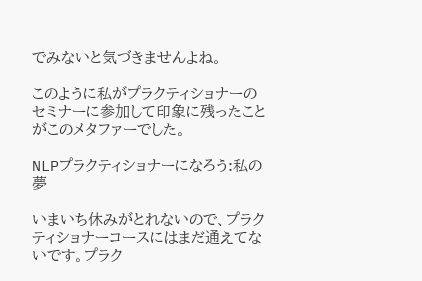でみないと気づきませんよね。

このように私がプラクティショナーのセミナーに参加して印象に残ったことがこのメタファーでした。

NLPプラクティショナーになろう:私の夢

いまいち休みがとれないので、プラクティショナーコースにはまだ通えてないです。プラク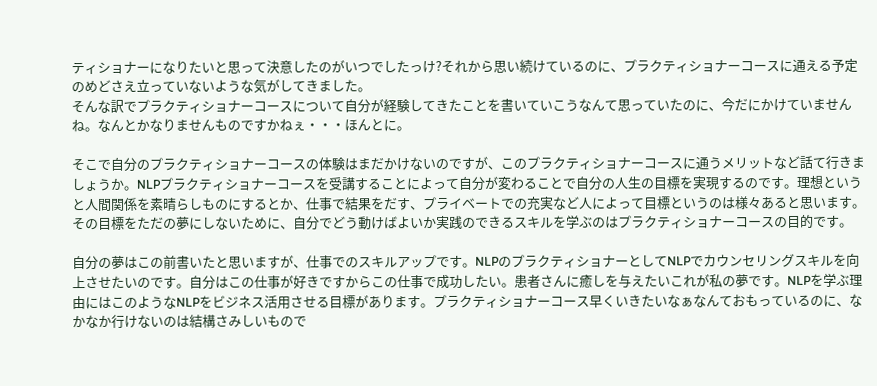ティショナーになりたいと思って決意したのがいつでしたっけ?それから思い続けているのに、プラクティショナーコースに通える予定のめどさえ立っていないような気がしてきました。
そんな訳でプラクティショナーコースについて自分が経験してきたことを書いていこうなんて思っていたのに、今だにかけていませんね。なんとかなりませんものですかねぇ・・・ほんとに。

そこで自分のプラクティショナーコースの体験はまだかけないのですが、このプラクティショナーコースに通うメリットなど話て行きましょうか。NLPプラクティショナーコースを受講することによって自分が変わることで自分の人生の目標を実現するのです。理想というと人間関係を素晴らしものにするとか、仕事で結果をだす、プライベートでの充実など人によって目標というのは様々あると思います。その目標をただの夢にしないために、自分でどう動けばよいか実践のできるスキルを学ぶのはプラクティショナーコースの目的です。

自分の夢はこの前書いたと思いますが、仕事でのスキルアップです。NLPのプラクティショナーとしてNLPでカウンセリングスキルを向上させたいのです。自分はこの仕事が好きですからこの仕事で成功したい。患者さんに癒しを与えたいこれが私の夢です。NLPを学ぶ理由にはこのようなNLPをビジネス活用させる目標があります。プラクティショナーコース早くいきたいなぁなんておもっているのに、なかなか行けないのは結構さみしいもので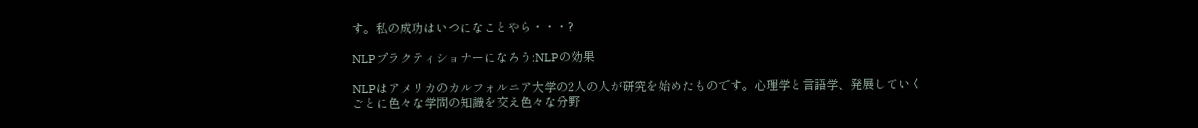す。私の成功はいつになことやら・・・?

NLPプラクティショナーになろう:NLPの効果

NLPはアメリカのカルフォルニア大学の2人の人が研究を始めたものです。心理学と言語学、発展していくごとに色々な学問の知識を交え色々な分野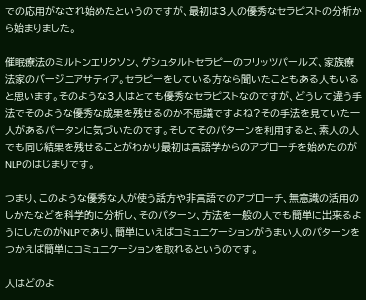での応用がなされ始めたというのですが、最初は3人の優秀なセラピストの分析から始まりました。

催眠療法のミルトンエリクソン、ゲシュタルトセラピーのフリッツパールズ、家族療法家のバージニアサティア。セラピーをしている方なら聞いたこともある人もいると思います。そのような3人はとても優秀なセラピストなのですが、どうして違う手法でそのような優秀な成果を残せるのか不思議ですよね?その手法を見ていた一人があるパータンに気づいたのです。そしてそのパターンを利用すると、素人の人でも同じ結果を残せることがわかり最初は言語学からのアプローチを始めたのがNLPのはじまりです。

つまり、このような優秀な人が使う話方や非言語でのアプローチ、無意識の活用のしかたなどを科学的に分析し、そのパターン、方法を一般の人でも簡単に出来るようにしたのがNLPであり、簡単にいえばコミュニケーションがうまい人のパターンをつかえば簡単にコミュニケーションを取れるというのです。

人はどのよ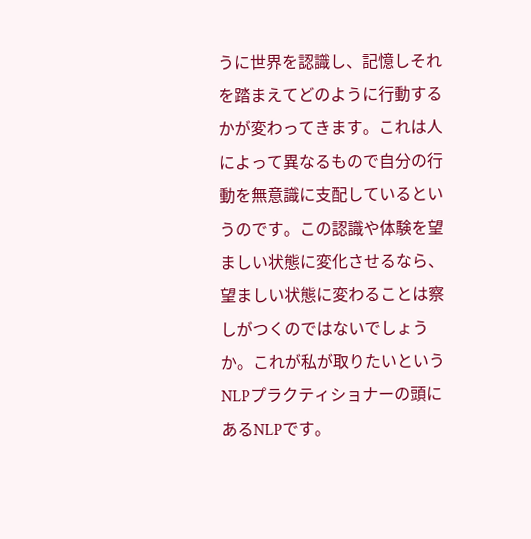うに世界を認識し、記憶しそれを踏まえてどのように行動するかが変わってきます。これは人によって異なるもので自分の行動を無意識に支配しているというのです。この認識や体験を望ましい状態に変化させるなら、望ましい状態に変わることは察しがつくのではないでしょうか。これが私が取りたいというNLPプラクティショナーの頭にあるNLPです。